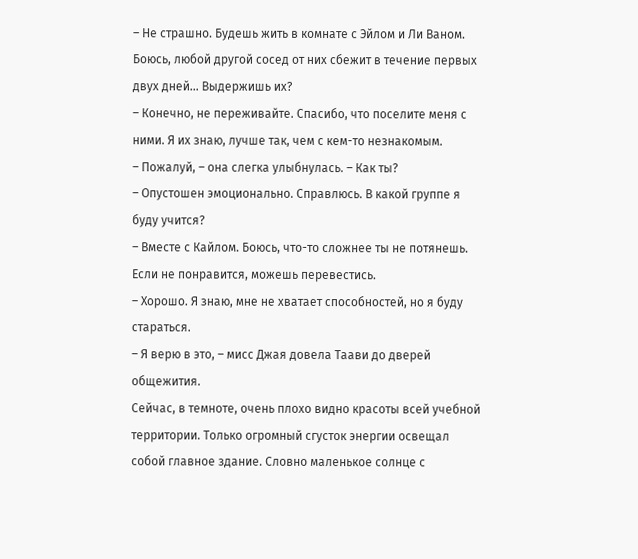– Не страшно. Будешь жить в комнате с Эйлом и Ли Ваном. Боюсь, любой другой сосед от них сбежит в течение первых двух дней… Выдержишь их?
– Конечно, не переживайте. Спасибо, что поселите меня с ними. Я их знаю, лучше так, чем с кем-то незнакомым.
– Пожалуй, – она слегка улыбнулась. – Как ты?
– Опустошен эмоционально. Справлюсь. В какой группе я буду учится?
– Вместе с Кайлом. Боюсь, что-то сложнее ты не потянешь. Если не понравится, можешь перевестись.
– Хорошо. Я знаю, мне не хватает способностей, но я буду стараться.
– Я верю в это, – мисс Джая довела Таави до дверей общежития.
Сейчас, в темноте, очень плохо видно красоты всей учебной территории. Только огромный сгусток энергии освещал собой главное здание. Словно маленькое солнце с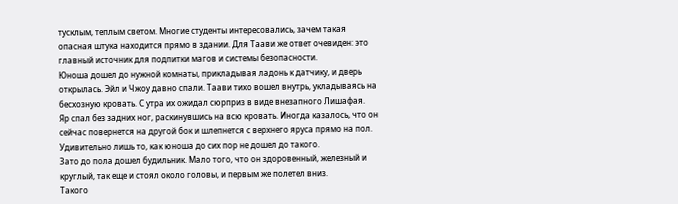тусклым, теплым светом. Многие студенты интересовались, зачем такая опасная штука находится прямо в здании. Для Таави же ответ очевиден: это главный источник для подпитки магов и системы безопасности.
Юноша дошел до нужной комнаты, прикладывая ладонь к датчику, и дверь открылась. Эйл и Чжоу давно спали. Таави тихо вошел внутрь, укладываясь на бесхозную кровать. С утра их ожидал сюрприз в виде внезапного Лишафая.
Яр спал без задних ног, раскинувшись на всю кровать. Иногда казалось, что он сейчас повернется на другой бок и шлепнется с верхнего яруса прямо на пол. Удивительно лишь то, как юноша до сих пор не дошел до такого.
Зато до пола дошел будильник. Мало того, что он здоровенный, железный и круглый, так еще и стоял около головы, и первым же полетел вниз.
Такого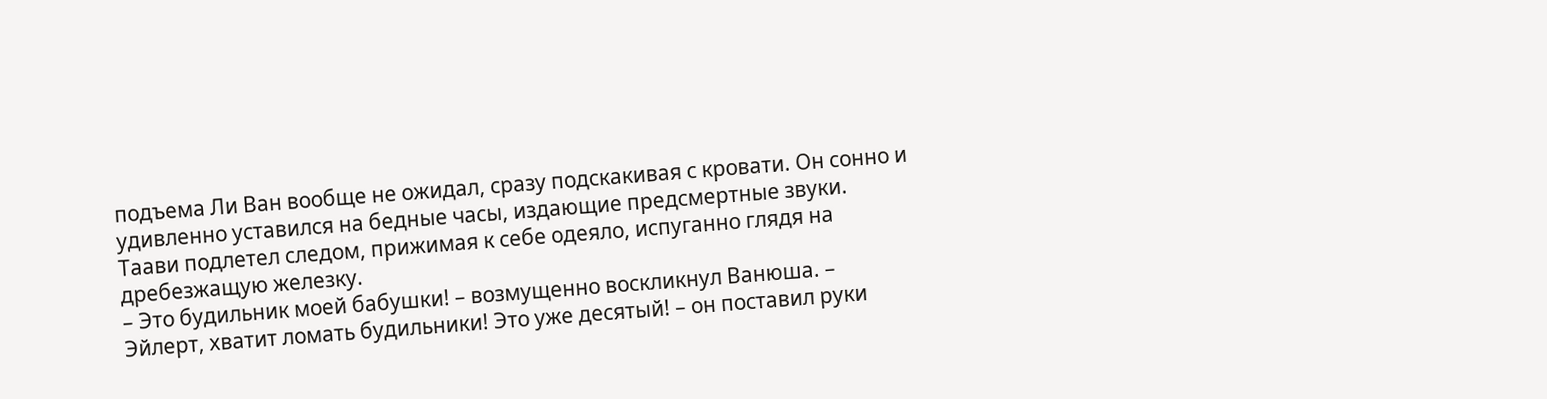подъема Ли Ван вообще не ожидал, сразу подскакивая с кровати. Он сонно и удивленно уставился на бедные часы, издающие предсмертные звуки. Таави подлетел следом, прижимая к себе одеяло, испуганно глядя на дребезжащую железку.
– Это будильник моей бабушки! – возмущенно воскликнул Ванюша. – Эйлерт, хватит ломать будильники! Это уже десятый! – он поставил руки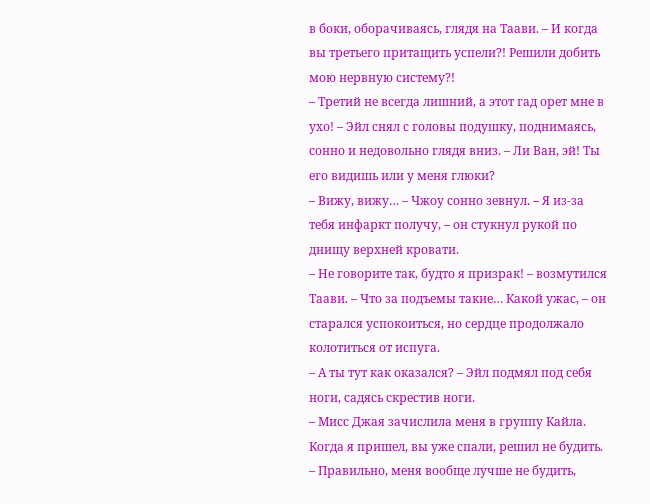в боки, оборачиваясь, глядя на Таави. – И когда вы третьего притащить успели?! Решили добить мою нервную систему?!
– Третий не всегда лишний, а этот гад орет мне в ухо! – Эйл снял с головы подушку, поднимаясь, сонно и недовольно глядя вниз. – Ли Ван, эй! Ты его видишь или у меня глюки?
– Вижу, вижу… – Чжоу сонно зевнул. – Я из-за тебя инфаркт получу, – он стукнул рукой по днищу верхней кровати.
– Не говорите так, будто я призрак! – возмутился Таави. – Что за подъемы такие… Какой ужас, – он старался успокоиться, но сердце продолжало колотиться от испуга.
– А ты тут как оказался? – Эйл подмял под себя ноги, садясь скрестив ноги.
– Мисс Джая зачислила меня в группу Кайла. Когда я пришел, вы уже спали, решил не будить.
– Правильно, меня вообще лучше не будить,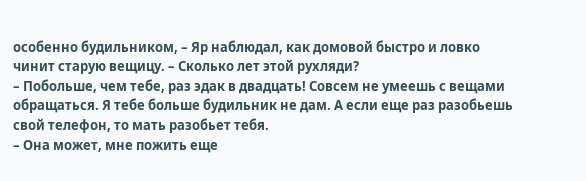особенно будильником, – Яр наблюдал, как домовой быстро и ловко чинит старую вещицу. – Сколько лет этой рухляди?
– Побольше, чем тебе, раз эдак в двадцать! Совсем не умеешь с вещами обращаться. Я тебе больше будильник не дам. А если еще раз разобьешь свой телефон, то мать разобьет тебя.
– Она может, мне пожить еще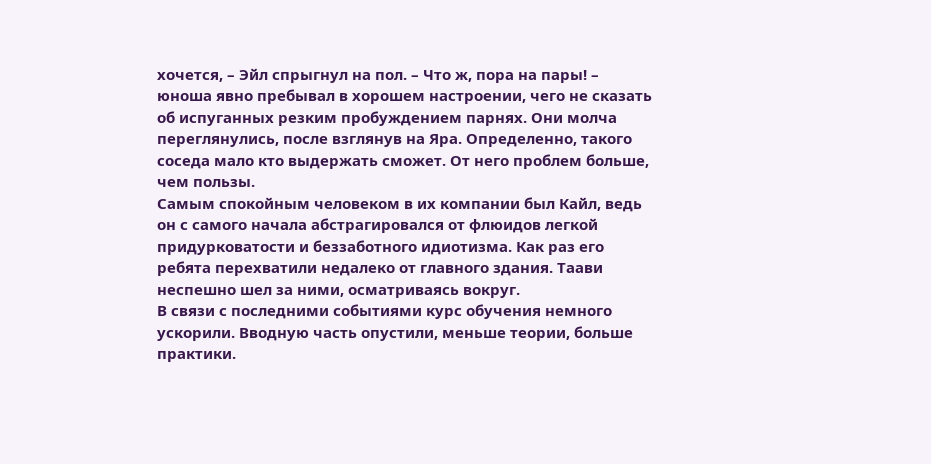хочется, – Эйл спрыгнул на пол. – Что ж, пора на пары! – юноша явно пребывал в хорошем настроении, чего не сказать об испуганных резким пробуждением парнях. Они молча переглянулись, после взглянув на Яра. Определенно, такого соседа мало кто выдержать сможет. От него проблем больше, чем пользы.
Самым спокойным человеком в их компании был Кайл, ведь он с самого начала абстрагировался от флюидов легкой придурковатости и беззаботного идиотизма. Как раз его ребята перехватили недалеко от главного здания. Таави неспешно шел за ними, осматриваясь вокруг.
В связи с последними событиями курс обучения немного ускорили. Вводную часть опустили, меньше теории, больше практики.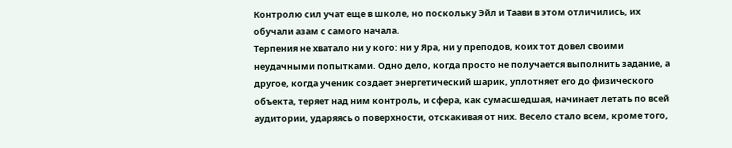Контролю сил учат еще в школе, но поскольку Эйл и Таави в этом отличились, их обучали азам с самого начала.
Терпения не хватало ни у кого: ни у Яра, ни у преподов, коих тот довел своими неудачными попытками. Одно дело, когда просто не получается выполнить задание, а другое, когда ученик создает энергетический шарик, уплотняет его до физического объекта, теряет над ним контроль, и сфера, как сумасшедшая, начинает летать по всей аудитории, ударяясь о поверхности, отскакивая от них. Весело стало всем, кроме того,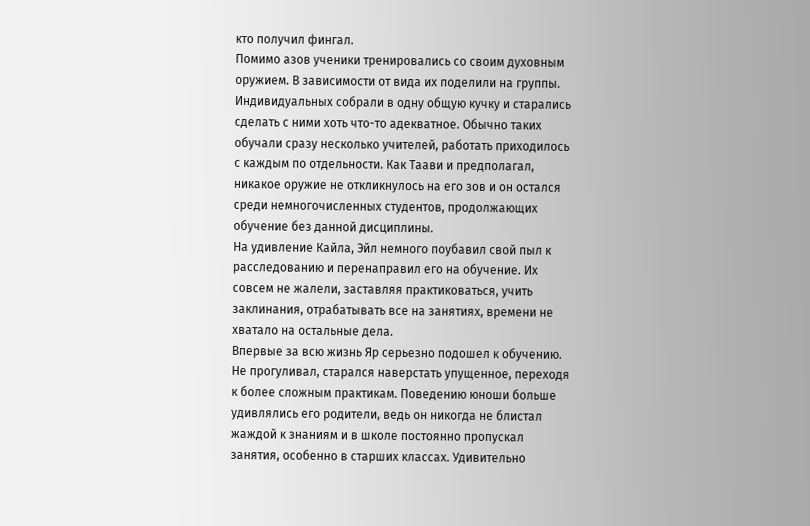кто получил фингал.
Помимо азов ученики тренировались со своим духовным оружием. В зависимости от вида их поделили на группы. Индивидуальных собрали в одну общую кучку и старались сделать с ними хоть что-то адекватное. Обычно таких обучали сразу несколько учителей, работать приходилось с каждым по отдельности. Как Таави и предполагал, никакое оружие не откликнулось на его зов и он остался среди немногочисленных студентов, продолжающих обучение без данной дисциплины.
На удивление Кайла, Эйл немного поубавил свой пыл к расследованию и перенаправил его на обучение. Их совсем не жалели, заставляя практиковаться, учить заклинания, отрабатывать все на занятиях, времени не хватало на остальные дела.
Впервые за всю жизнь Яр серьезно подошел к обучению. Не прогуливал, старался наверстать упущенное, переходя к более сложным практикам. Поведению юноши больше удивлялись его родители, ведь он никогда не блистал жаждой к знаниям и в школе постоянно пропускал занятия, особенно в старших классах. Удивительно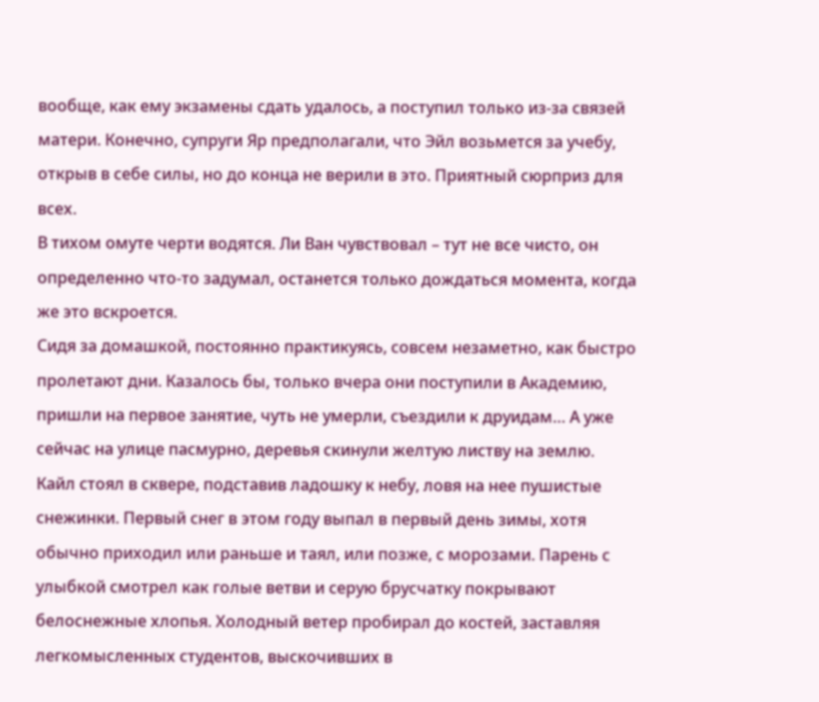вообще, как ему экзамены сдать удалось, а поступил только из-за связей матери. Конечно, супруги Яр предполагали, что Эйл возьмется за учебу, открыв в себе силы, но до конца не верили в это. Приятный сюрприз для всех.
В тихом омуте черти водятся. Ли Ван чувствовал – тут не все чисто, он определенно что-то задумал, останется только дождаться момента, когда же это вскроется.
Сидя за домашкой, постоянно практикуясь, совсем незаметно, как быстро пролетают дни. Казалось бы, только вчера они поступили в Академию, пришли на первое занятие, чуть не умерли, съездили к друидам… А уже сейчас на улице пасмурно, деревья скинули желтую листву на землю.
Кайл стоял в сквере, подставив ладошку к небу, ловя на нее пушистые снежинки. Первый снег в этом году выпал в первый день зимы, хотя обычно приходил или раньше и таял, или позже, с морозами. Парень с улыбкой смотрел как голые ветви и серую брусчатку покрывают белоснежные хлопья. Холодный ветер пробирал до костей, заставляя легкомысленных студентов, выскочивших в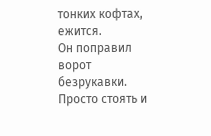тонких кофтах, ежится.
Он поправил ворот безрукавки. Просто стоять и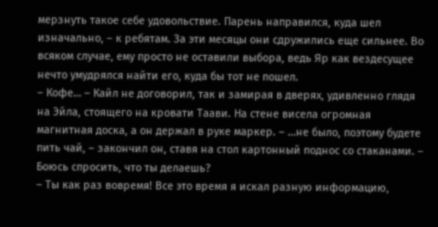мерзнуть такое себе удовольствие. Парень направился, куда шел изначально, – к ребятам. За эти месяцы они сдружились еще сильнее. Во всяком случае, ему просто не оставили выбора, ведь Яр как вездесущее нечто умудрялся найти его, куда бы тот не пошел.
– Кофе… – Кайл не договорил, так и замирая в дверях, удивленно глядя на Эйла, стоящего на кровати Таави. На стене висела огромная магнитная доска, а он держал в руке маркер. – …не было, поэтому будете пить чай, – закончил он, ставя на стол картонный поднос со стаканами. – Боюсь спросить, что ты делаешь?
– Ты как раз вовремя! Все это время я искал разную информацию,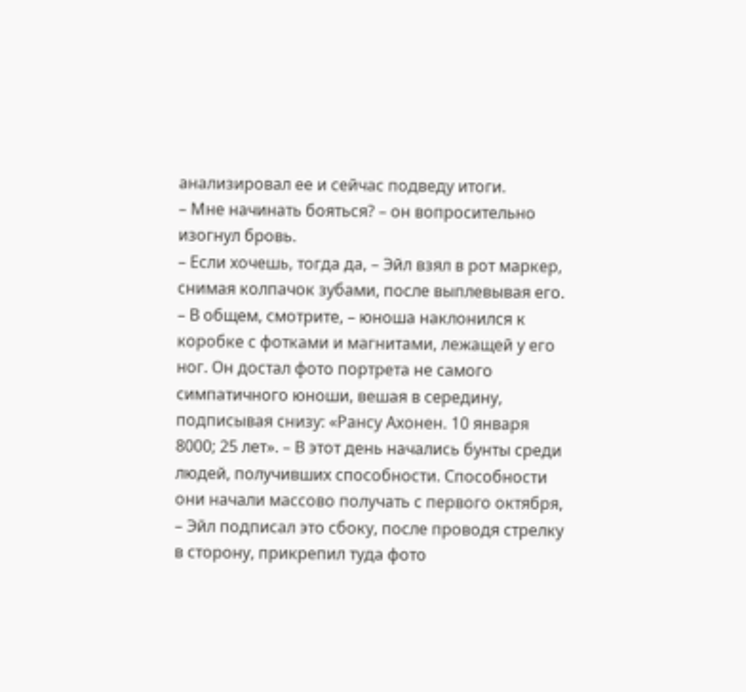анализировал ее и сейчас подведу итоги.
– Мне начинать бояться? – он вопросительно изогнул бровь.
– Если хочешь, тогда да, – Эйл взял в рот маркер, снимая колпачок зубами, после выплевывая его. – В общем, смотрите, – юноша наклонился к коробке с фотками и магнитами, лежащей у его ног. Он достал фото портрета не самого симпатичного юноши, вешая в середину, подписывая снизу: «Рансу Ахонен. 10 января 8000; 25 лет». – В этот день начались бунты среди людей, получивших способности. Способности они начали массово получать с первого октября, – Эйл подписал это сбоку, после проводя стрелку в сторону, прикрепил туда фото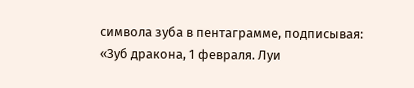символа зуба в пентаграмме, подписывая: «Зуб дракона, 1 февраля. Луи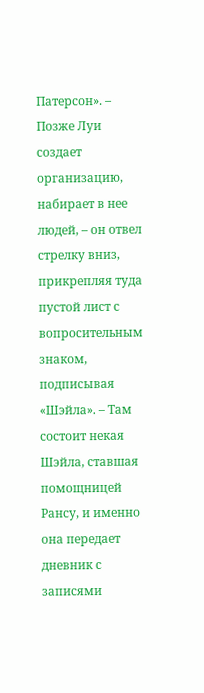Патерсон». – Позже Луи создает организацию, набирает в нее людей, – он отвел стрелку вниз, прикрепляя туда пустой лист с вопросительным знаком, подписывая «Шэйла». – Там состоит некая Шэйла, ставшая помощницей Рансу, и именно она передает дневник с записями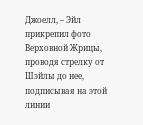Джоелл, – Эйл прикрепил фото Верховной Жрицы, проводя стрелку от Шэйлы до нее, подписывая на этой линии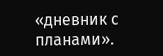«дневник с планами».